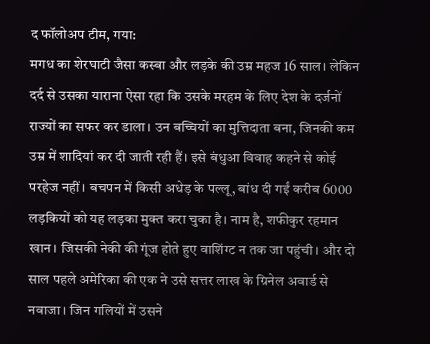द फॉलोअप टीम, गया:
मगध का शेरघाटी जैसा कस्बा और लड़के की उम्र महज 16 साल। लेकिन दर्द से उसका याराना ऐसा रहा कि उसके मरहम के लिए देश के दर्जनों राज्यों का सफर कर डाला। उन बच्चियों का मुत्तिदाता बना, जिनकी कम उम्र में शादियां कर दी जाती रही हैं। इसे बंधुआ विवाह कहने से कोई परहेज नहीं। बचपन में किसी अधेड़ के पल्लू, बांध दी गईं करीब 6000 लड़कियों को यह लड़का मुक्त करा चुका है। नाम है, शफीकुर रहमान खान। जिसकी नेकी की गूंज होते हुए वाशिंग्ट न तक जा पहुंची। और दो साल पहले अमेरिका की एक ने उसे सत्तर लाख के ग्रिनेल अवार्ड से नवाजा। जिन गलियों में उसने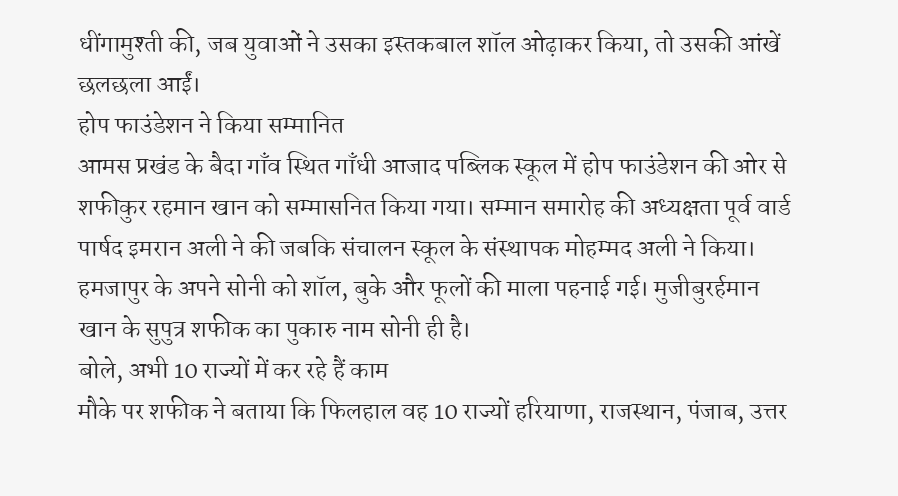धींगामुश्ती की, जब युवाओं ने उसका इस्तकबाल शॉल ओढ़ाकर किया, तो उसकी आंखें छलछला आईं।
होप फाउंडेशन ने किया सम्मानित
आमस प्रखंड के बैदा गाँव स्थित गाँधी आजाद पब्लिक स्कूल में होप फाउंडेशन की ओर से शफीकुर रहमान खान को सम्मासनित किया गया। सम्मान समारोह की अध्यक्षता पूर्व वार्ड पार्षद इमरान अली ने की जबकि संचालन स्कूल के संस्थापक मोहम्मद अली ने किया। हमजापुर के अपने सोनी को शॉल, बुके और फूलों की माला पहनाई गई। मुजीबुरर्हमान खान के सुपुत्र शफीक का पुकारु नाम सोनी ही है।
बोले, अभी 10 राज्यों में कर रहे हैं काम
मौके पर शफीक ने बताया कि फिलहाल वह 10 राज्यों हरियाणा, राजस्थान, पंजाब, उत्तर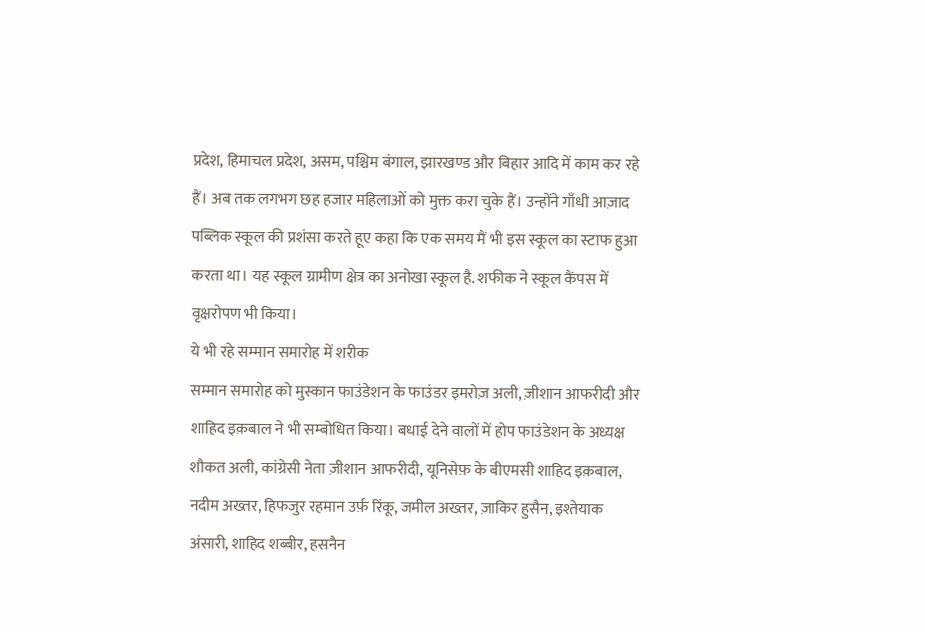प्रदेश, हिमाचल प्रदेश, असम, पश्चिम बंगाल, झारखण्ड और बिहार आदि में काम कर रहे हैं। अब तक लगभग छह हजार महिलाओं को मुक्त करा चुके हैं। उन्होंने गाँधी आज़ाद पब्लिक स्कूल की प्रशंसा करते हूए कहा कि एक समय मैं भी इस स्कूल का स्टाफ हुआ करता था। यह स्कूल ग्रामीण क्षेत्र का अनोखा स्कूल है. शफीक ने स्कूल कैंपस में वृक्षरोपण भी किया।
ये भी रहे सम्मान समारोह में शरीक
सम्मान समारोह को मुस्कान फाउंडेशन के फाउंडर इमरोज़ अली, ज़ीशान आफरीदी और शाहिद इक़बाल ने भी सम्बोधित किया। बधाई देने वालों में होप फाउंडेशन के अध्यक्ष शौकत अली, कांग्रेसी नेता ज़ीशान आफरीदी, यूनिसेफ़ के बीएमसी शाहिद इक़बाल, नदीम अख्तर, हिफजुर रहमान उर्फ़ रिंकू, जमील अख्तर, ज़ाकिर हुसैन, इश्तेयाक अंसारी, शाहिद शब्बीर, हसनैन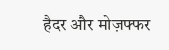हैदर और मोज़फ्फर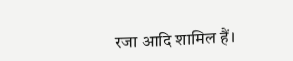रजा आदि शामिल हैं।